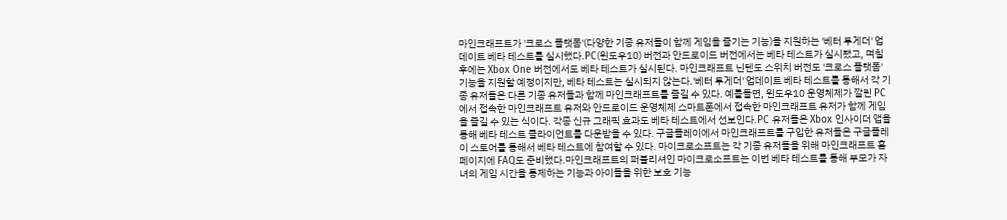마인크래프트가 '크로스 플랫폼'(다양한 기종 유저들이 함께 게임을 즐기는 기능)을 지원하는 '베터 투게더' 업데이트 베타 테스트를 실시했다.PC(윈도우10) 버전과 안드로이드 버전에서는 베타 테스트가 실시됐고, 며칠 후에는 Xbox One 버전에서도 베타 테스트가 실시된다. 마인크래프트 닌텐도 스위치 버전도 '크로스 플랫폼' 기능을 지원할 예정이지만, 베타 테스트는 실시되지 않는다.'베터 투게더' 업데이트 베타 테스트를 통해서 각 기종 유저들은 다른 기종 유저들과 함께 마인크래프트를 즐길 수 있다. 예를들면, 윈도우10 운영체제가 깔린 PC에서 접속한 마인크래프트 유저와 안드로이드 운영체제 스마트폰에서 접속한 마인크래프트 유저가 함께 게임을 즐길 수 있는 식이다. 각종 신규 그래픽 효과도 베타 테스트에서 선보인다.PC 유저들은 Xbox 인사이더 앱을 통해 베타 테스트 클라이언트를 다운받을 수 있다. 구글플레이에서 마인크래프트를 구입한 유저들은 구글플레이 스토어를 통해서 베타 테스트에 참여할 수 있다. 마이크로소프트는 각 기종 유저들을 위해 마인크래프트 홈페이지에 FAQ도 준비했다.마인크래프트의 퍼블리셔인 마이크로소프트는 이번 베타 테스트를 통해 부모가 자녀의 게임 시간을 통제하는 기능과 아이들을 위한 보호 기능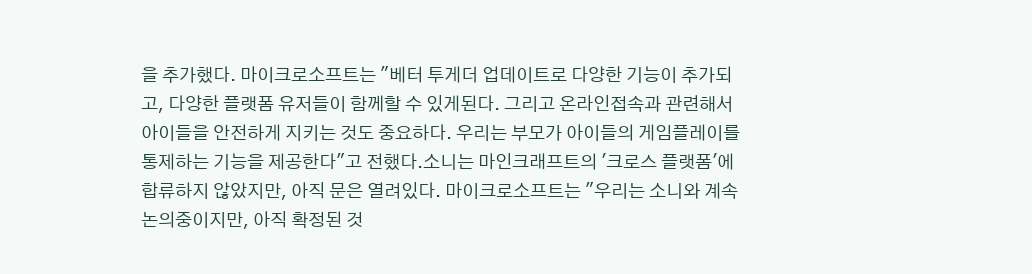을 추가했다. 마이크로소프트는 "베터 투게더 업데이트로 다양한 기능이 추가되고, 다양한 플랫폼 유저들이 함께할 수 있게된다. 그리고 온라인접속과 관련해서 아이들을 안전하게 지키는 것도 중요하다. 우리는 부모가 아이들의 게임플레이를 통제하는 기능을 제공한다"고 전했다.소니는 마인크래프트의 '크로스 플랫폼'에 합류하지 않았지만, 아직 문은 열려있다. 마이크로소프트는 "우리는 소니와 계속 논의중이지만, 아직 확정된 것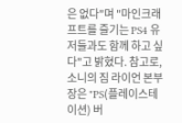은 없다"며 "마인크래프트를 즐기는 PS4 유저들과도 함께 하고 싶다"고 밝혔다. 참고로, 소니의 짐 라이언 본부장은 "PS(플레이스테이션) 버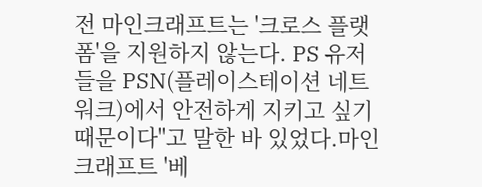전 마인크래프트는 '크로스 플랫폼'을 지원하지 않는다. PS 유저들을 PSN(플레이스테이션 네트워크)에서 안전하게 지키고 싶기 때문이다"고 말한 바 있었다.마인크래프트 '베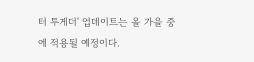터 투게더' 업데이트는 올 가을 중에 적용될 예정이다.